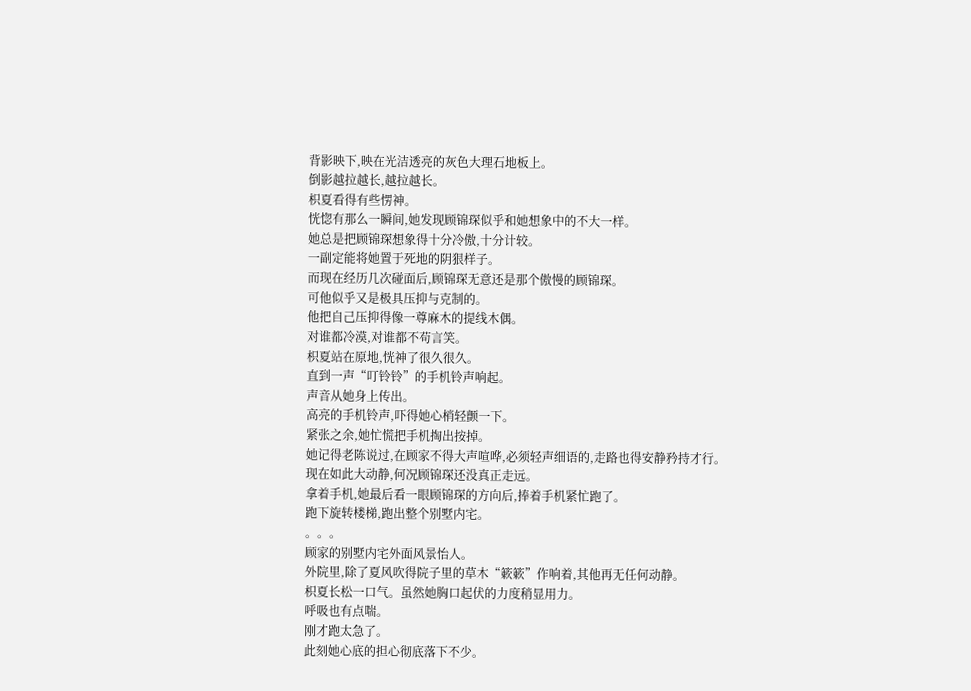背影映下,映在光洁透亮的灰色大理石地板上。
倒影越拉越长,越拉越长。
枳夏看得有些愣神。
恍惚有那么一瞬间,她发现顾锦琛似乎和她想象中的不大一样。
她总是把顾锦琛想象得十分冷傲,十分计较。
一副定能将她置于死地的阴狠样子。
而现在经历几次碰面后,顾锦琛无意还是那个傲慢的顾锦琛。
可他似乎又是极具压抑与克制的。
他把自己压抑得像一尊麻木的提线木偶。
对谁都冷漠,对谁都不苟言笑。
枳夏站在原地,恍神了很久很久。
直到一声“叮铃铃”的手机铃声响起。
声音从她身上传出。
高亮的手机铃声,吓得她心梢轻颤一下。
紧张之余,她忙慌把手机掏出按掉。
她记得老陈说过,在顾家不得大声喧哗,必须轻声细语的,走路也得安静矜持才行。
现在如此大动静,何况顾锦琛还没真正走远。
拿着手机,她最后看一眼顾锦琛的方向后,捧着手机紧忙跑了。
跑下旋转楼梯,跑出整个别墅内宅。
。。。
顾家的别墅内宅外面风景怡人。
外院里,除了夏风吹得院子里的草木“簌簌”作响着,其他再无任何动静。
枳夏长松一口气。虽然她胸口起伏的力度稍显用力。
呼吸也有点喘。
刚才跑太急了。
此刻她心底的担心彻底落下不少。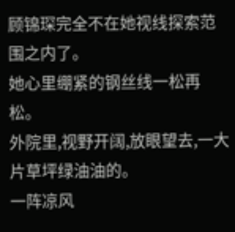顾锦琛完全不在她视线探索范围之内了。
她心里绷紧的钢丝线一松再松。
外院里,视野开阔,放眼望去,一大片草坪绿油油的。
一阵凉风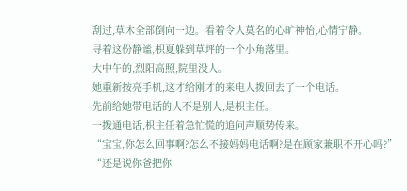刮过,草木全部倒向一边。看着令人莫名的心旷神怡,心情宁静。
寻着这份静谧,枳夏躲到草坪的一个小角落里。
大中午的,烈阳高照,院里没人。
她重新按亮手机,这才给刚才的来电人拨回去了一个电话。
先前给她带电话的人不是别人,是枳主任。
一拨通电话,枳主任着急忙慌的追问声顺势传来。
“宝宝,你怎么回事啊?怎么不接妈妈电话啊?是在顾家兼职不开心吗?”
“还是说你爸把你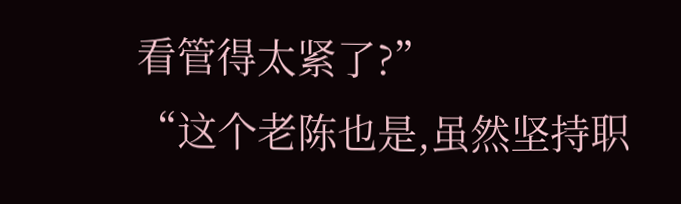看管得太紧了?”
“这个老陈也是,虽然坚持职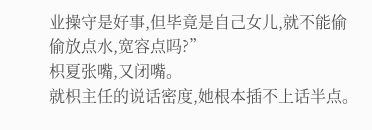业操守是好事,但毕竟是自己女儿,就不能偷偷放点水,宽容点吗?”
枳夏张嘴,又闭嘴。
就枳主任的说话密度,她根本插不上话半点。